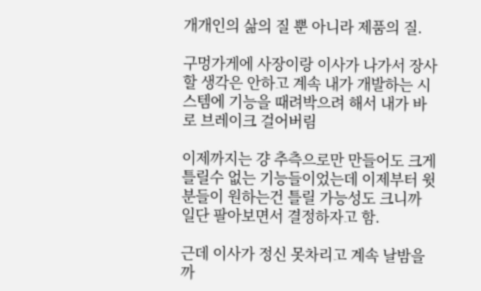개개인의 삶의 질 뿐 아니라 제품의 질.

구멍가게에 사장이랑 이사가 나가서 장사할 생각은 안하고 계속 내가 개발하는 시스템에 기능을 때려박으려 해서 내가 바로 브레이크 걸어버림

이제까지는 걍 추측으로만 만들어도 크게 틀릴수 없는 기능들이었는데 이제부터 윗분들이 원하는건 틀릴 가능성도 크니까 일단 팔아보면서 결정하자고 함.

근데 이사가 정신 못차리고 계속 날밤을 까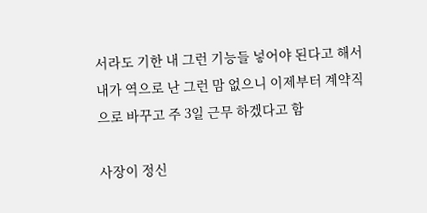서라도 기한 내 그런 기능들 넣어야 된다고 해서 내가 역으로 난 그런 맘 없으니 이제부터 계약직 으로 바꾸고 주 3일 근무 하겠다고 함

사장이 정신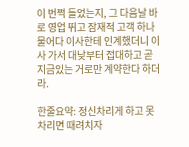이 번쩍 들었는지, 그 다음날 바로 영업 뛰고 잠재적 고객 하나 물어다 이사한테 인계했더니 이사 가서 대낮부터 접대하고 곧 지금있는 거로만 계약한다 하더라.

한줄요약: 정신차리게 하고 못차리면 때려치자